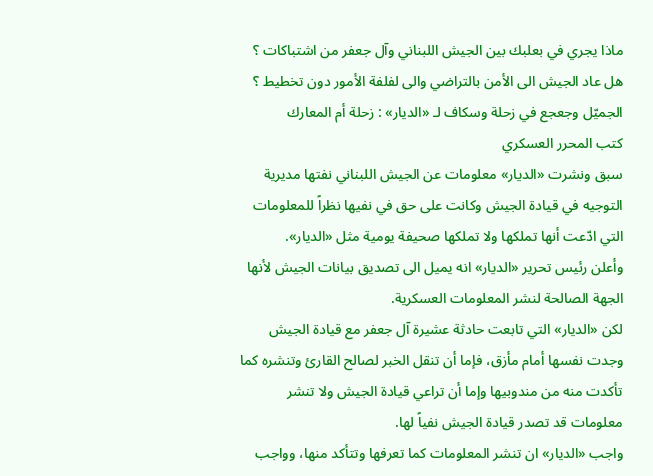ماذا يجري في بعلبك بين الجيش اللبناني وآل جعفر من اشتباكات ؟
هل عاد الجيش الى الأمن بالتراضي والى لفلفة الأمور دون تخطيط ؟
الجميّل وجعجع في زحلة وسكاف لـ «الديار» : زحلة أم المعارك
كتب المحرر العسكري
سبق ونشرت «الديار» معلومات عن الجيش اللبناني نفتها مديرية التوجيه في قيادة الجيش وكانت على حق في نفيها نظراً للمعلومات التي ادّعت أنها تملكها ولا تملكها صحيفة يومية مثل «الديار».
وأعلن رئيس تحرير «الديار» انه يميل الى تصديق بيانات الجيش لأنها الجهة الصالحة لنشر المعلومات العسكرية.
لكن «الديار» التي تابعت حادثة عشيرة آل جعفر مع قيادة الجيش وجدت نفسها أمام مأزق، فإما أن تنقل الخبر لصالح القارئ وتنشره كما تأكدت منه من مندوبيها وإما أن تراعي قيادة الجيش ولا تنشر معلومات قد تصدر قيادة الجيش نفياً لها.
واجب «الديار» ان تنشر المعلومات كما تعرفها وتتأكد منها، وواجب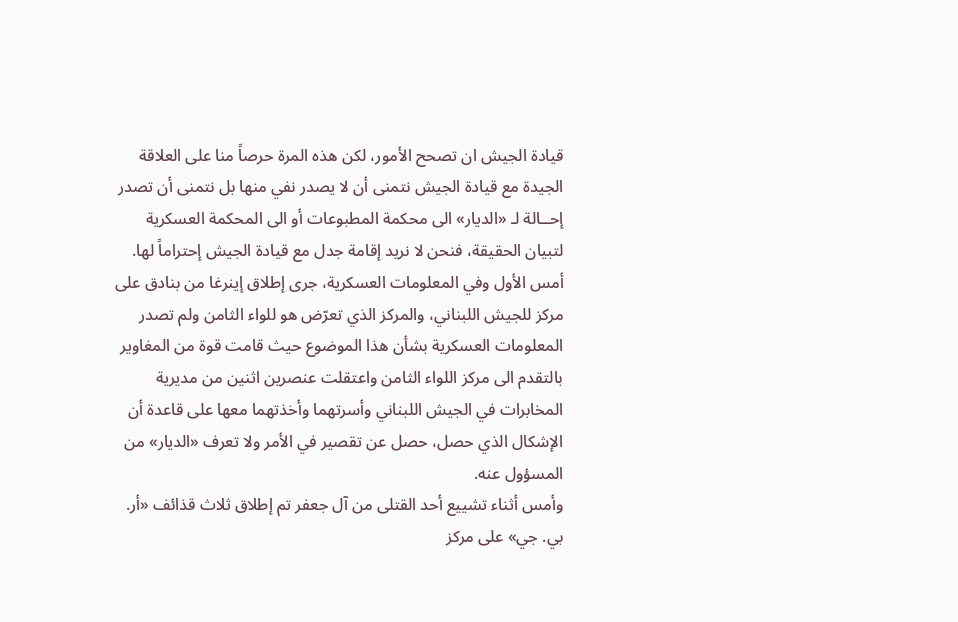قيادة الجيش ان تصحح الأمور، لكن هذه المرة حرصاً منا على العلاقة الجيدة مع قيادة الجيش نتمنى أن لا يصدر نفي منها بل نتمنى أن تصدر إحــالة لـ «الديار» الى محكمة المطبوعات أو الى المحكمة العسكرية لتبيان الحقيقة، فنحن لا نريد إقامة جدل مع قيادة الجيش إحتراماً لها.
أمس الأول وفي المعلومات العسكرية، جرى إطلاق إينرغا من بنادق على مركز للجيش اللبناني، والمركز الذي تعرّض هو للواء الثامن ولم تصدر المعلومات العسكرية بشأن هذا الموضوع حيث قامت قوة من المغاوير بالتقدم الى مركز اللواء الثامن واعتقلت عنصرين اثنين من مديرية المخابرات في الجيش اللبناني وأسرتهما وأخذتهما معها على قاعدة أن الإشكال الذي حصل، حصل عن تقصير في الأمر ولا تعرف «الديار» من المسؤول عنه.
وأمس أثناء تشييع أحد القتلى من آل جعفر تم إطلاق ثلاث قذائف «أر. بي. جي» على مركز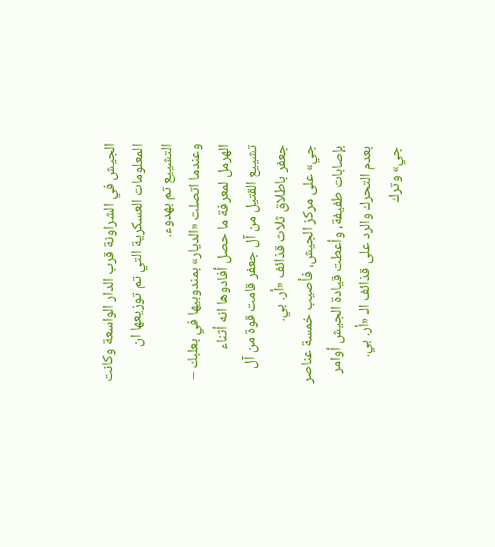الجيش في الشراونة قرب الدار الواسعة وكانت المعلومات العسكرية التي تم توزيعها ان التشييع تم بهدوء.
وعندما اتصلت «الديار» بمندوبيها في بعلبك – الهرمل لمعرفة ما حصل أفادوها انه أثناء تشييع القتيل من آل جعفر قامت قوة من آل جعفر باطلاق ثلاث قذائف «أر. بي.
جي» على مركز الجيش، فأصيب خمسة عناصر بإصابات طفيفة، وأعطت قيادة الجيش أوامر بعدم التحرك والرد على قذائف الـ «أر. بي. جي» وترك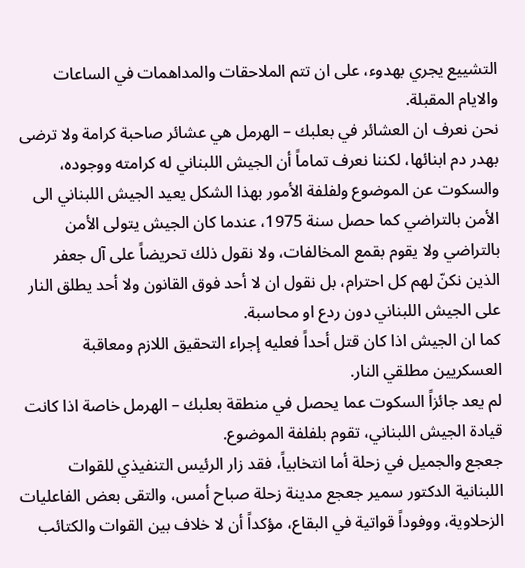التشييع يجري بهدوء، على ان تتم الملاحقات والمداهمات في الساعات والايام المقبلة.
نحن نعرف ان العشائر في بعلبك – الهرمل هي عشائر صاحبة كرامة ولا ترضى بهدر دم ابنائها، لكننا نعرف تماماً أن الجيش اللبناني له كرامته ووجوده، والسكوت عن الموضوع ولفلفة الأمور بهذا الشكل يعيد الجيش اللبناني الى الأمن بالتراضي كما حصل سنة 1975، عندما كان الجيش يتولى الأمن بالتراضي ولا يقوم بقمع المخالفات، ولا نقول ذلك تحريضاً على آل جعفر الذين نكنّ لهم كل احترام، بل نقول ان لا أحد فوق القانون ولا أحد يطلق النار على الجيش اللبناني دون ردع او محاسبة.
كما ان الجيش اذا كان قتل أحداً فعليه إجراء التحقيق اللازم ومعاقبة العسكريين مطلقي النار.
لم يعد جائزاً السكوت عما يحصل في منطقة بعلبك – الهرمل خاصة اذا كانت قيادة الجيش اللبناني، تقوم بلفلفة الموضوع.
جعجع والجميل في زحلة أما انتخابياً، فقد زار الرئيس التنفيذي للقوات اللبنانية الدكتور سمير جعجع مدينة زحلة صباح أمس، والتقى بعض الفاعليات الزحلاوية، ووفوداً قواتية في البقاع، مؤكداً أن لا خلاف بين القوات والكتائب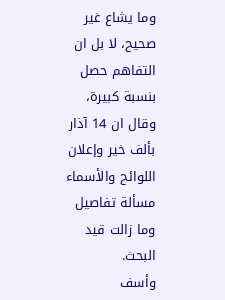وما يشاع غير صحيح، لا بل ان التفاهم حصل بنسبة كبيرة، وقال ان 14 آذار بألف خير وإعلان اللوائح والأسماء مسألة تفاصيل وما زالت قيد البحث.
وأسف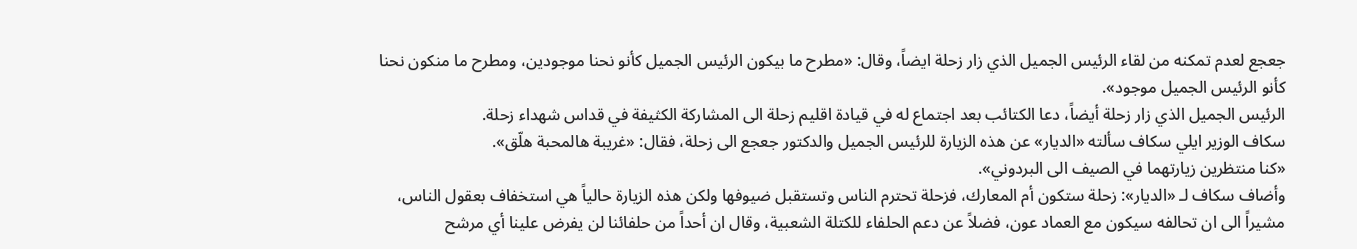جعجع لعدم تمكنه من لقاء الرئيس الجميل الذي زار زحلة ايضاً، وقال: «مطرح ما بيكون الرئيس الجميل كأنو نحنا موجودين، ومطرح ما منكون نحنا كأنو الرئيس الجميل موجود».
الرئيس الجميل الذي زار زحلة أيضاً، دعا الكتائب بعد اجتماع له في قيادة اقليم زحلة الى المشاركة الكثيفة في قداس شهداء زحلة.
سكاف الوزير ايلي سكاف سألته «الديار» عن هذه الزيارة للرئيس الجميل والدكتور جعجع الى زحلة، فقال: «غريبة هالمحبة هلّق».
«كنا منتظرين زيارتهما في الصيف الى البردوني».
وأضاف سكاف لـ «الديار»: زحلة ستكون أم المعارك، فزحلة تحترم الناس وتستقبل ضيوفها ولكن هذه الزيارة حالياً هي استخفاف بعقول الناس، مشيراً الى ان تحالفه سيكون مع العماد عون، فضلاً عن دعم الحلفاء للكتلة الشعبية، وقال ان أحداً من حلفائنا لن يفرض علينا أي مرشح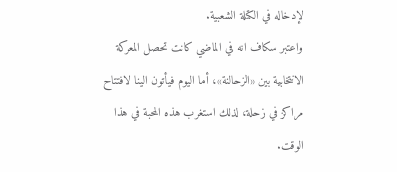لإدخاله في الكتلة الشعبية.
واعتبر سكاف انه في الماضي كانت تحصل المعركة الانتخابية بين «الزحالنة»، أما اليوم فيأتون الينا لافتتاح مراكز في زحلة، لذلك استغرب هذه المحبة في هذا الوقت.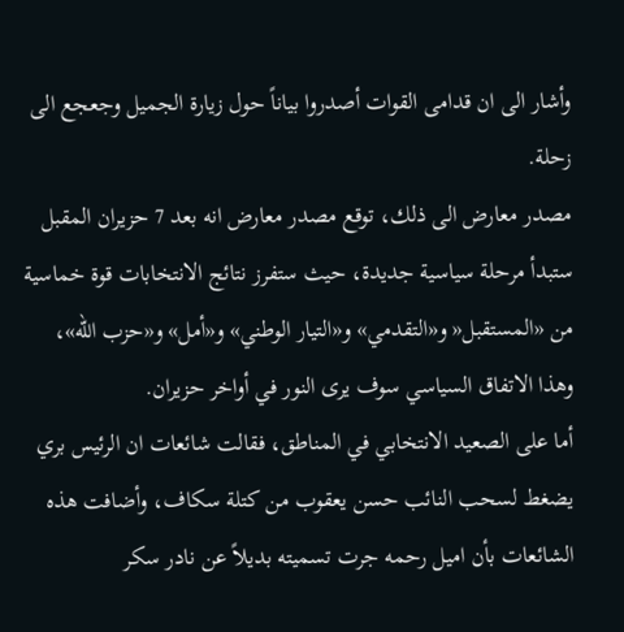وأشار الى ان قدامى القوات أصدروا بياناً حول زيارة الجميل وجعجع الى زحلة.
مصدر معارض الى ذلك، توقع مصدر معارض انه بعد 7 حزيران المقبل ستبدأ مرحلة سياسية جديدة، حيث ستفرز نتائج الانتخابات قوة خماسية من «المستقبل« و«التقدمي» و«التيار الوطني» و«أمل» و«حزب الله»، وهذا الاتفاق السياسي سوف يرى النور في أواخر حزيران.
أما على الصعيد الانتخابي في المناطق، فقالت شائعات ان الرئيس بري يضغط لسحب النائب حسن يعقوب من كتلة سكاف، وأضافت هذه الشائعات بأن اميل رحمه جرت تسميته بديلاً عن نادر سكر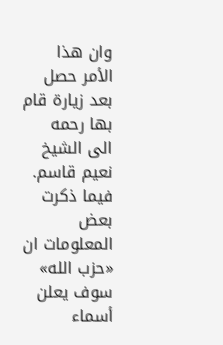وان هذا الأمر حصل بعد زيارة قام بها رحمه الى الشيخ نعيم قاسم.
فيما ذكرت بعض المعلومات ان «حزب الله» سوف يعلن أسماء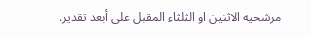مرشحيه الاثنين او الثلثاء المقبل على أبعد تقدير.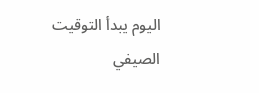اليوم يبدأ التوقيت الصيفي